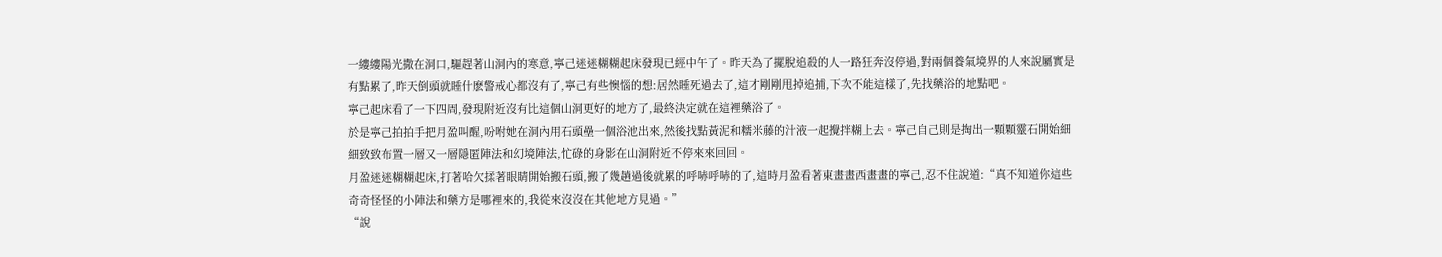一縷縷陽光撒在洞口,驅趕著山洞內的寒意,寧己迷迷糊糊起床發現已經中午了。昨天為了擺脫追殺的人一路狂奔沒停過,對兩個養氣境界的人來說屬實是有點累了,昨天倒頭就睡什麽警戒心都沒有了,寧己有些懊惱的想:居然睡死過去了,這才剛剛甩掉追捕,下次不能這樣了,先找藥浴的地點吧。
寧己起床看了一下四周,發現附近沒有比這個山洞更好的地方了,最終決定就在這裡藥浴了。
於是寧己拍拍手把月盈叫醒,吩咐她在洞內用石頭壘一個浴池出來,然後找點黃泥和糯米藤的汁液一起攪拌糊上去。寧己自己則是掏出一顆顆靈石開始細細致致布置一層又一層隱匿陣法和幻境陣法,忙碌的身影在山洞附近不停來來回回。
月盈迷迷糊糊起床,打著哈欠揉著眼睛開始搬石頭,搬了幾趟過後就累的呼哧呼哧的了,這時月盈看著東畫畫西畫畫的寧己,忍不住說道:“真不知道你這些奇奇怪怪的小陣法和藥方是哪裡來的,我從來沒沒在其他地方見過。”
“說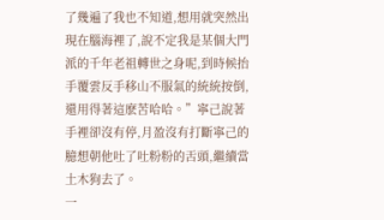了幾遍了我也不知道,想用就突然出現在腦海裡了,說不定我是某個大門派的千年老祖轉世之身呢,到時候抬手覆雲反手移山不服氣的統統按倒,還用得著這麽苦哈哈。”寧己說著手裡卻沒有停,月盈沒有打斷寧己的臆想朝他吐了吐粉粉的舌頭,繼續當土木狗去了。
一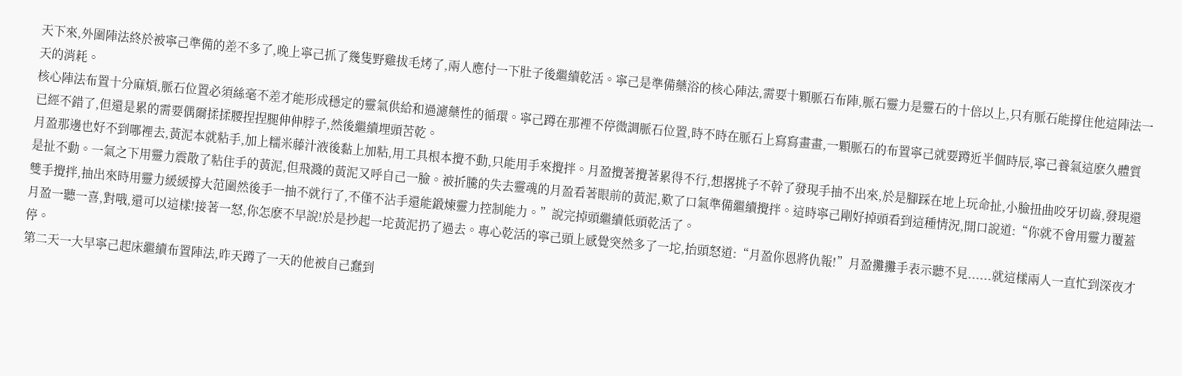天下來,外圍陣法終於被寧己準備的差不多了,晚上寧己抓了幾隻野雞拔毛烤了,兩人應付一下肚子後繼續乾活。寧己是準備藥浴的核心陣法,需要十顆脈石布陣,脈石靈力是靈石的十倍以上,只有脈石能撐住他這陣法一天的消耗。
核心陣法布置十分麻煩,脈石位置必須絲毫不差才能形成穩定的靈氣供給和過濾藥性的循環。寧己蹲在那裡不停微調脈石位置,時不時在脈石上寫寫畫畫,一顆脈石的布置寧己就要蹲近半個時辰,寧己養氣這麽久體質已經不錯了,但還是累的需要偶爾揉揉腰捏捏腿伸伸脖子,然後繼續埋頭苦乾。
月盈那邊也好不到哪裡去,黃泥本就粘手,加上糯米藤汁液後黏上加粘,用工具根本攪不動,只能用手來攪拌。月盈攪著攪著累得不行,想撂挑子不幹了發現手抽不出來,於是腳踩在地上玩命扯,小臉扭曲咬牙切齒,發現還是扯不動。一氣之下用靈力震散了粘住手的黃泥,但飛濺的黃泥又呼自己一臉。被折騰的失去靈魂的月盈看著眼前的黃泥,歎了口氣準備繼續攪拌。這時寧己剛好掉頭看到這種情況,開口說道:“你就不會用靈力覆蓋雙手攪拌,抽出來時用靈力緩緩撐大范圍然後手一抽不就行了,不僅不沾手還能鍛煉靈力控制能力。”說完掉頭繼續低頭乾活了。
月盈一聽一喜,對哦,還可以這樣!接著一怒,你怎麽不早說!於是抄起一坨黃泥扔了過去。專心乾活的寧己頭上感覺突然多了一坨,抬頭怒道:“月盈你恩將仇報!”月盈攤攤手表示聽不見......就這樣兩人一直忙到深夜才停。
第二天一大早寧己起床繼續布置陣法,昨天蹲了一天的他被自己蠢到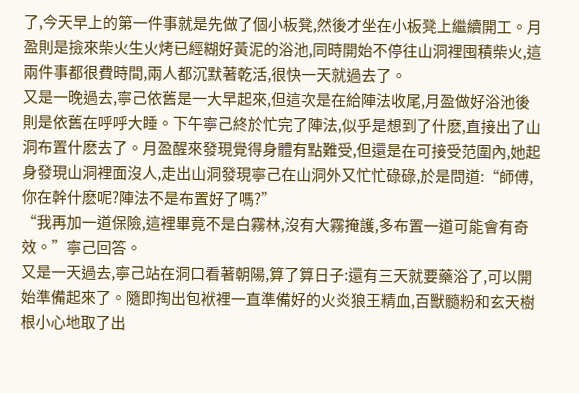了,今天早上的第一件事就是先做了個小板凳,然後才坐在小板凳上繼續開工。月盈則是撿來柴火生火烤已經糊好黃泥的浴池,同時開始不停往山洞裡囤積柴火,這兩件事都很費時間,兩人都沉默著乾活,很快一天就過去了。
又是一晚過去,寧己依舊是一大早起來,但這次是在給陣法收尾,月盈做好浴池後則是依舊在呼呼大睡。下午寧己終於忙完了陣法,似乎是想到了什麽,直接出了山洞布置什麽去了。月盈醒來發現覺得身體有點難受,但還是在可接受范圍內,她起身發現山洞裡面沒人,走出山洞發現寧己在山洞外又忙忙碌碌,於是問道:“師傅,你在幹什麽呢?陣法不是布置好了嗎?”
“我再加一道保險,這裡畢竟不是白霧林,沒有大霧掩護,多布置一道可能會有奇效。”寧己回答。
又是一天過去,寧己站在洞口看著朝陽,算了算日子:還有三天就要藥浴了,可以開始準備起來了。隨即掏出包袱裡一直準備好的火炎狼王精血,百獸髓粉和玄天樹根小心地取了出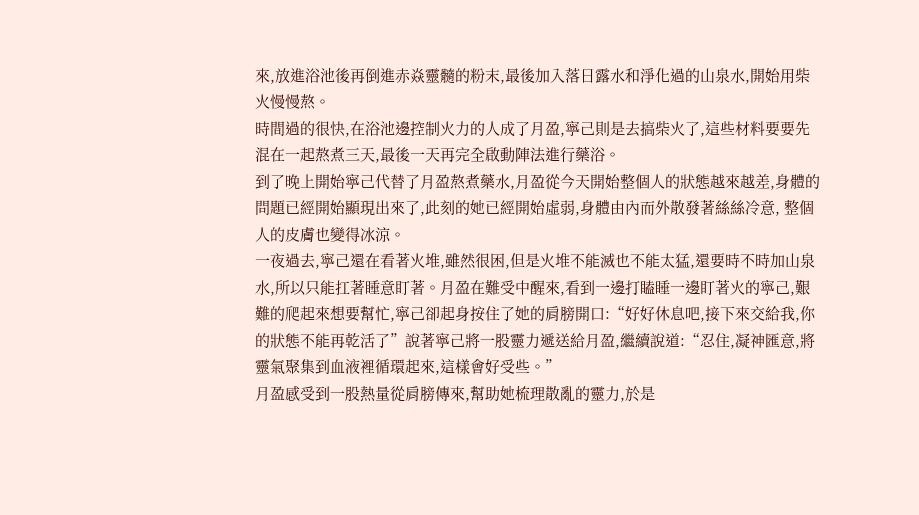來,放進浴池後再倒進赤焱靈髓的粉末,最後加入落日露水和淨化過的山泉水,開始用柴火慢慢熬。
時間過的很快,在浴池邊控制火力的人成了月盈,寧己則是去搞柴火了,這些材料要要先混在一起熬煮三天,最後一天再完全啟動陣法進行藥浴。
到了晚上開始寧己代替了月盈熬煮藥水,月盈從今天開始整個人的狀態越來越差,身體的問題已經開始顯現出來了,此刻的她已經開始虛弱,身體由內而外散發著絲絲冷意, 整個人的皮膚也變得冰涼。
一夜過去,寧己還在看著火堆,雖然很困,但是火堆不能滅也不能太猛,還要時不時加山泉水,所以只能扛著睡意盯著。月盈在難受中醒來,看到一邊打瞌睡一邊盯著火的寧己,艱難的爬起來想要幫忙,寧己卻起身按住了她的肩膀開口:“好好休息吧,接下來交給我,你的狀態不能再乾活了”說著寧己將一股靈力遞送給月盈,繼續說道:“忍住,凝神匯意,將靈氣聚集到血液裡循環起來,這樣會好受些。”
月盈感受到一股熱量從肩膀傳來,幫助她梳理散亂的靈力,於是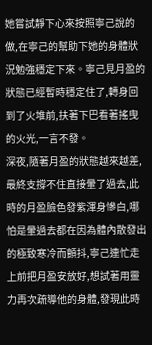她嘗試靜下心來按照寧己說的做,在寧己的幫助下她的身體狀況勉強穩定下來。寧己見月盈的狀態已經暫時穩定住了,轉身回到了火堆前,扶著下巴看著搖曳的火光,一言不發。
深夜,隨著月盈的狀態越來越差,最終支撐不住直接暈了過去,此時的月盈臉色發紫渾身慘白,哪怕是暈過去都在因為體內散發出的極致寒冷而顫抖,寧己連忙走上前把月盈安放好,想試著用靈力再次疏導他的身體,發現此時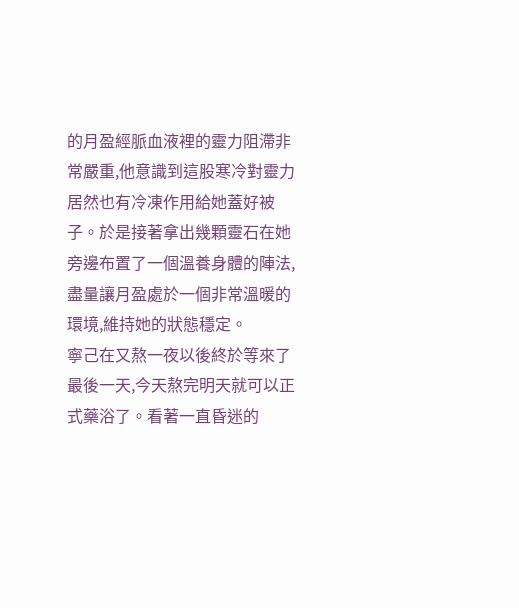的月盈經脈血液裡的靈力阻滯非常嚴重,他意識到這股寒冷對靈力居然也有冷凍作用給她蓋好被子。於是接著拿出幾顆靈石在她旁邊布置了一個溫養身體的陣法,盡量讓月盈處於一個非常溫暖的環境,維持她的狀態穩定。
寧己在又熬一夜以後終於等來了最後一天,今天熬完明天就可以正式藥浴了。看著一直昏迷的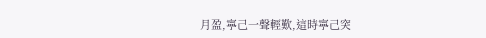月盈,寧己一聲輕歎,這時寧己突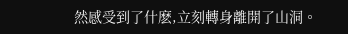然感受到了什麽,立刻轉身離開了山洞。